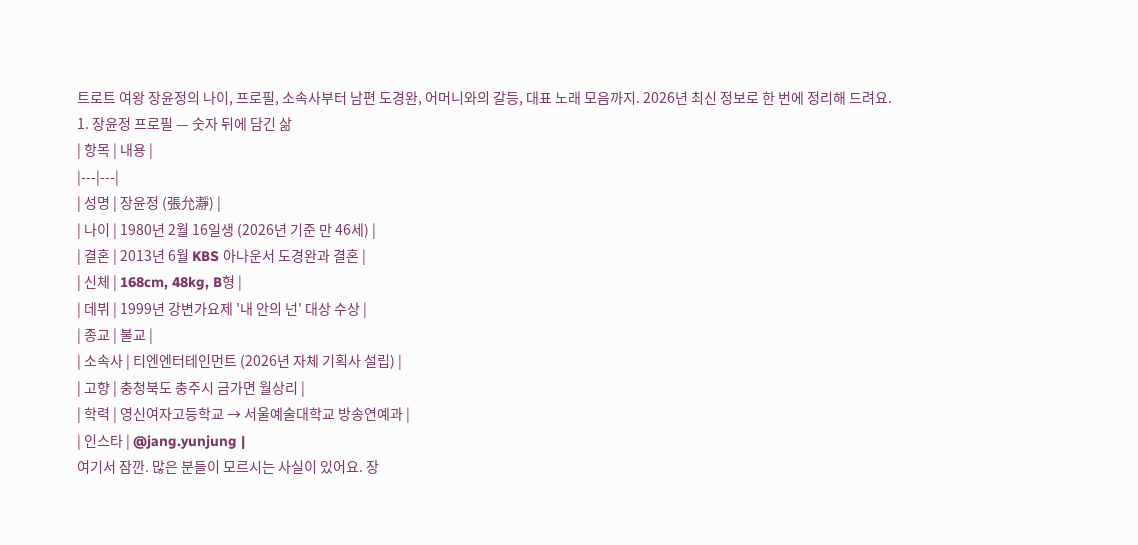트로트 여왕 장윤정의 나이, 프로필, 소속사부터 남편 도경완, 어머니와의 갈등, 대표 노래 모음까지. 2026년 최신 정보로 한 번에 정리해 드려요.
1. 장윤정 프로필 — 숫자 뒤에 담긴 삶
| 항목 | 내용 |
|---|---|
| 성명 | 장윤정 (張允瀞) |
| 나이 | 1980년 2월 16일생 (2026년 기준 만 46세) |
| 결혼 | 2013년 6월 KBS 아나운서 도경완과 결혼 |
| 신체 | 168cm, 48kg, B형 |
| 데뷔 | 1999년 강변가요제 '내 안의 넌' 대상 수상 |
| 종교 | 불교 |
| 소속사 | 티엔엔터테인먼트 (2026년 자체 기획사 설립) |
| 고향 | 충청북도 충주시 금가면 월상리 |
| 학력 | 영신여자고등학교 → 서울예술대학교 방송연예과 |
| 인스타 | @jang.yunjung |
여기서 잠깐. 많은 분들이 모르시는 사실이 있어요. 장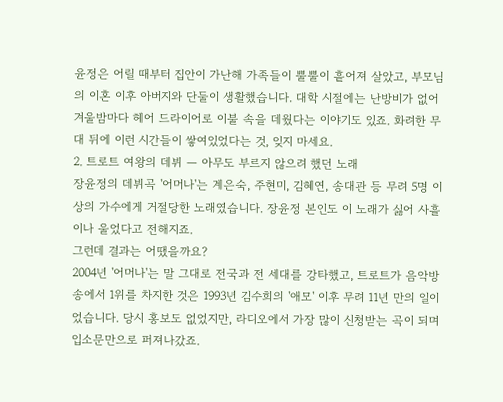윤정은 어릴 때부터 집안이 가난해 가족들이 뿔뿔이 흩어져 살았고, 부모님의 이혼 이후 아버지와 단둘이 생활했습니다. 대학 시절에는 난방비가 없어 겨울밤마다 헤어 드라이어로 이불 속을 데웠다는 이야기도 있죠. 화려한 무대 뒤에 이런 시간들이 쌓여있었다는 것, 잊지 마세요.
2. 트로트 여왕의 데뷔 — 아무도 부르지 않으려 했던 노래
장윤정의 데뷔곡 '어머나'는 계은숙, 주현미, 김혜연, 송대관 등 무려 5명 이상의 가수에게 거절당한 노래였습니다. 장윤정 본인도 이 노래가 싫어 사흘이나 울었다고 전해지죠.
그런데 결과는 어땠을까요?
2004년 '어머나'는 말 그대로 전국과 전 세대를 강타했고, 트로트가 음악방송에서 1위를 차지한 것은 1993년 김수희의 '애모' 이후 무려 11년 만의 일이었습니다. 당시 홍보도 없었지만, 라디오에서 가장 많이 신청받는 곡이 되며 입소문만으로 퍼져나갔죠.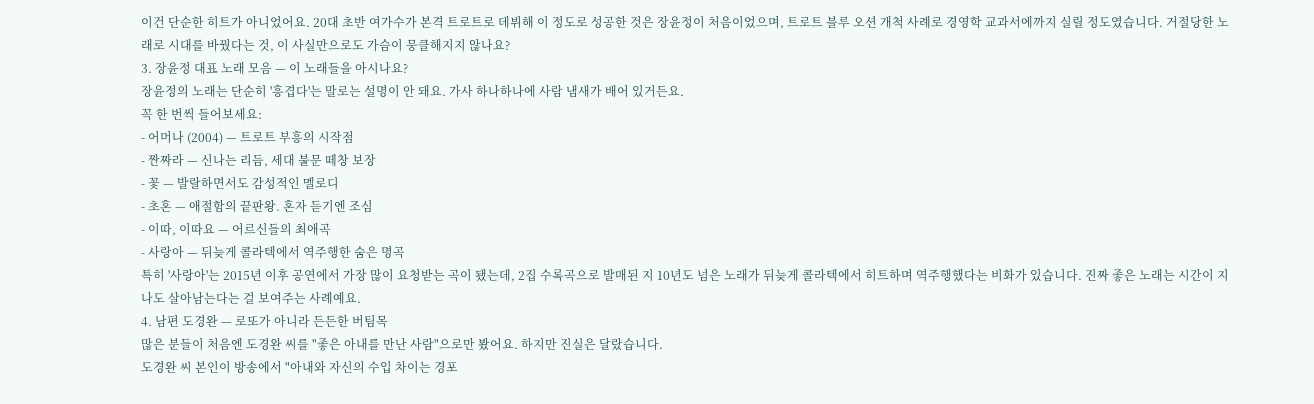이건 단순한 히트가 아니었어요. 20대 초반 여가수가 본격 트로트로 데뷔해 이 정도로 성공한 것은 장윤정이 처음이었으며, 트로트 블루 오션 개척 사례로 경영학 교과서에까지 실릴 정도였습니다. 거절당한 노래로 시대를 바꿨다는 것, 이 사실만으로도 가슴이 뭉클해지지 않나요?
3. 장윤정 대표 노래 모음 — 이 노래들을 아시나요?
장윤정의 노래는 단순히 '흥겹다'는 말로는 설명이 안 돼요. 가사 하나하나에 사람 냄새가 배어 있거든요.
꼭 한 번씩 들어보세요:
- 어머나 (2004) — 트로트 부흥의 시작점
- 짠짜라 — 신나는 리듬, 세대 불문 떼창 보장
- 꽃 — 발랄하면서도 감성적인 멜로디
- 초혼 — 애절함의 끝판왕. 혼자 듣기엔 조심
- 이따, 이따요 — 어르신들의 최애곡
- 사랑아 — 뒤늦게 콜라텍에서 역주행한 숨은 명곡
특히 '사랑아'는 2015년 이후 공연에서 가장 많이 요청받는 곡이 됐는데, 2집 수록곡으로 발매된 지 10년도 넘은 노래가 뒤늦게 콜라텍에서 히트하며 역주행했다는 비화가 있습니다. 진짜 좋은 노래는 시간이 지나도 살아남는다는 걸 보여주는 사례예요.
4. 남편 도경완 — 로또가 아니라 든든한 버팀목
많은 분들이 처음엔 도경완 씨를 "좋은 아내를 만난 사람"으로만 봤어요. 하지만 진실은 달랐습니다.
도경완 씨 본인이 방송에서 "아내와 자신의 수입 차이는 경포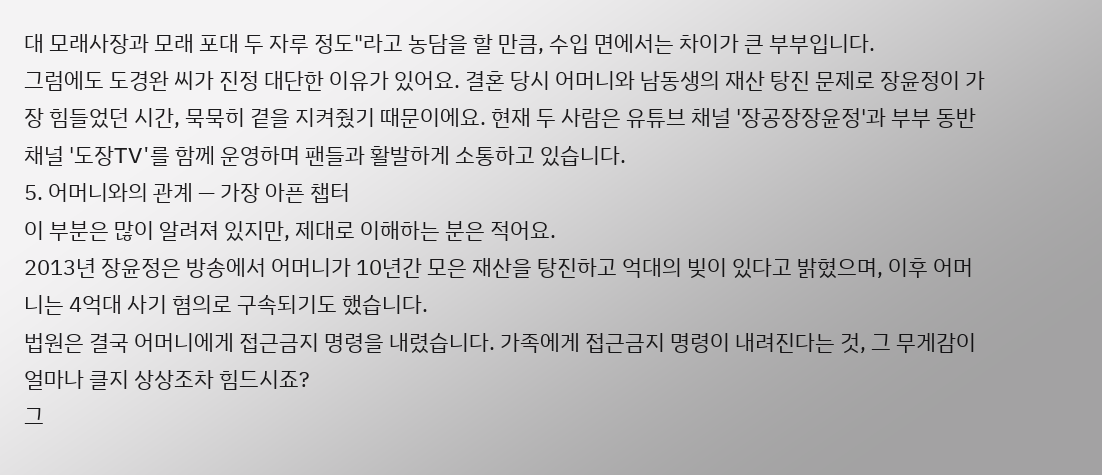대 모래사장과 모래 포대 두 자루 정도"라고 농담을 할 만큼, 수입 면에서는 차이가 큰 부부입니다.
그럼에도 도경완 씨가 진정 대단한 이유가 있어요. 결혼 당시 어머니와 남동생의 재산 탕진 문제로 장윤정이 가장 힘들었던 시간, 묵묵히 곁을 지켜줬기 때문이에요. 현재 두 사람은 유튜브 채널 '장공장장윤정'과 부부 동반 채널 '도장TV'를 함께 운영하며 팬들과 활발하게 소통하고 있습니다.
5. 어머니와의 관계 — 가장 아픈 챕터
이 부분은 많이 알려져 있지만, 제대로 이해하는 분은 적어요.
2013년 장윤정은 방송에서 어머니가 10년간 모은 재산을 탕진하고 억대의 빚이 있다고 밝혔으며, 이후 어머니는 4억대 사기 혐의로 구속되기도 했습니다.
법원은 결국 어머니에게 접근금지 명령을 내렸습니다. 가족에게 접근금지 명령이 내려진다는 것, 그 무게감이 얼마나 클지 상상조차 힘드시죠?
그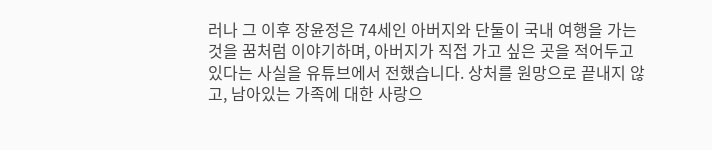러나 그 이후 장윤정은 74세인 아버지와 단둘이 국내 여행을 가는 것을 꿈처럼 이야기하며, 아버지가 직접 가고 싶은 곳을 적어두고 있다는 사실을 유튜브에서 전했습니다. 상처를 원망으로 끝내지 않고, 남아있는 가족에 대한 사랑으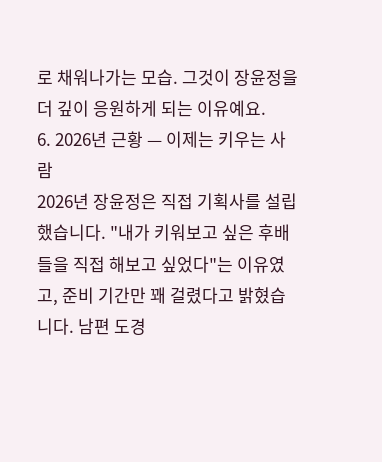로 채워나가는 모습. 그것이 장윤정을 더 깊이 응원하게 되는 이유예요.
6. 2026년 근황 — 이제는 키우는 사람
2026년 장윤정은 직접 기획사를 설립했습니다. "내가 키워보고 싶은 후배들을 직접 해보고 싶었다"는 이유였고, 준비 기간만 꽤 걸렸다고 밝혔습니다. 남편 도경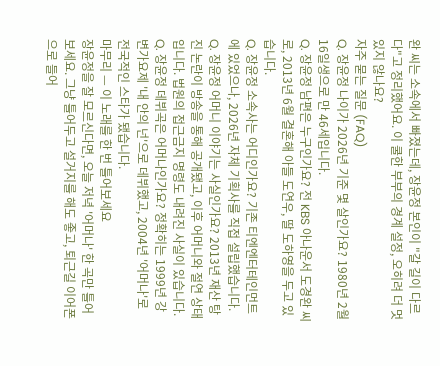완 씨는 소속에서 빠졌는데, 장윤정 본인이 "갈 길이 다르다"고 정리했어요. 이 쿨한 부부의 경계 설정, 오히려 더 멋있지 않나요?
자주 묻는 질문 (FAQ)
Q. 장윤정 나이가 2026년 기준 몇 살인가요? 1980년 2월 16일생으로 만 46세입니다.
Q. 장윤정 남편은 누구인가요? 전 KBS 아나운서 도경완 씨로, 2013년 6월 결혼해 아들 도연우, 딸 도하영을 두고 있습니다.
Q. 장윤정 소속사는 어디인가요? 기존 티엔엔터테인먼트에 있었으나, 2026년 자체 기획사를 직접 설립했습니다.
Q. 장윤정 어머니 이야기는 사실인가요? 2013년 재산 탕진 논란이 방송을 통해 공개됐고, 이후 어머니와 절연 상태입니다. 법원의 접근금지 명령도 내려진 사실이 있습니다.
Q. 장윤정 데뷔곡은 어머나인가요? 정확히는 1999년 강변가요제 '내 안의 넌'으로 데뷔했고, 2004년 '어머나'로 전국적인 스타가 됐습니다.
마무리 — 이 노래를 한 번 틀어보세요
장윤정을 잘 모르신다면, 오늘 저녁 '어머나' 한 곡만 틀어보세요. 그냥 틀어두고 설거지를 해도 좋고, 퇴근길 이어폰으로 들어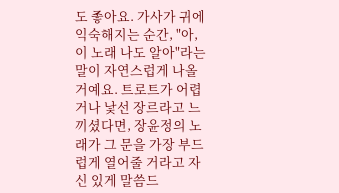도 좋아요. 가사가 귀에 익숙해지는 순간, "아, 이 노래 나도 알아"라는 말이 자연스럽게 나올 거예요. 트로트가 어렵거나 낯선 장르라고 느끼셨다면, 장윤정의 노래가 그 문을 가장 부드럽게 열어줄 거라고 자신 있게 말씀드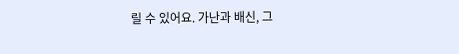릴 수 있어요. 가난과 배신, 그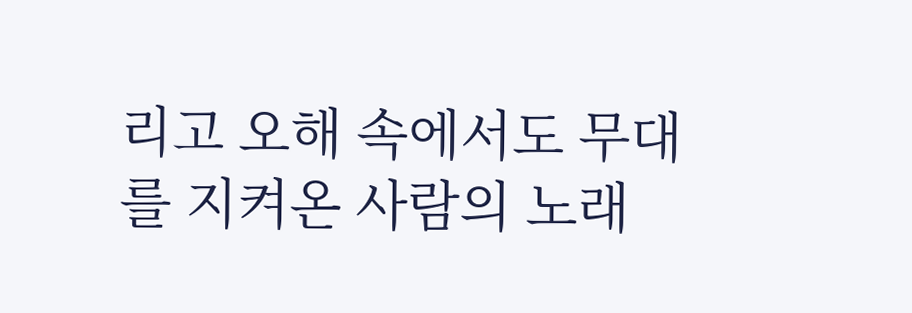리고 오해 속에서도 무대를 지켜온 사람의 노래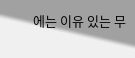에는 이유 있는 무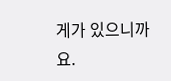게가 있으니까요.